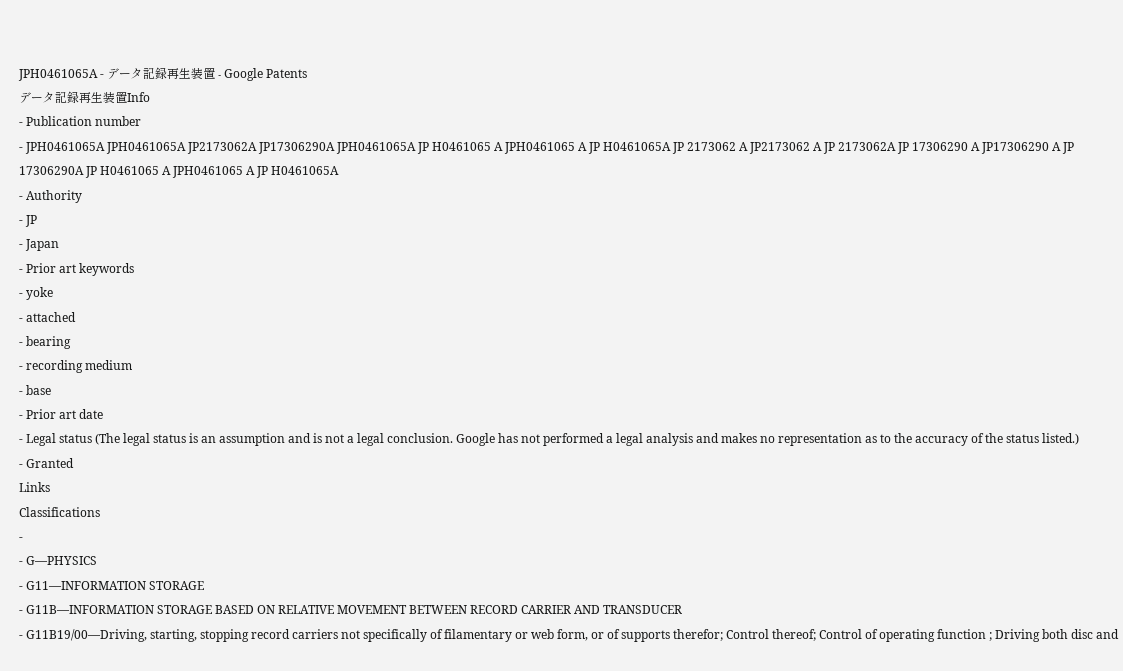JPH0461065A - データ記録再生装置 - Google Patents
データ記録再生装置Info
- Publication number
- JPH0461065A JPH0461065A JP2173062A JP17306290A JPH0461065A JP H0461065 A JPH0461065 A JP H0461065A JP 2173062 A JP2173062 A JP 2173062A JP 17306290 A JP17306290 A JP 17306290A JP H0461065 A JPH0461065 A JP H0461065A
- Authority
- JP
- Japan
- Prior art keywords
- yoke
- attached
- bearing
- recording medium
- base
- Prior art date
- Legal status (The legal status is an assumption and is not a legal conclusion. Google has not performed a legal analysis and makes no representation as to the accuracy of the status listed.)
- Granted
Links
Classifications
-
- G—PHYSICS
- G11—INFORMATION STORAGE
- G11B—INFORMATION STORAGE BASED ON RELATIVE MOVEMENT BETWEEN RECORD CARRIER AND TRANSDUCER
- G11B19/00—Driving, starting, stopping record carriers not specifically of filamentary or web form, or of supports therefor; Control thereof; Control of operating function ; Driving both disc and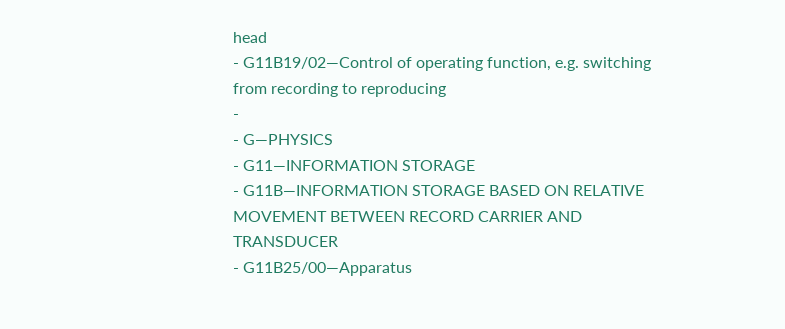head
- G11B19/02—Control of operating function, e.g. switching from recording to reproducing
-
- G—PHYSICS
- G11—INFORMATION STORAGE
- G11B—INFORMATION STORAGE BASED ON RELATIVE MOVEMENT BETWEEN RECORD CARRIER AND TRANSDUCER
- G11B25/00—Apparatus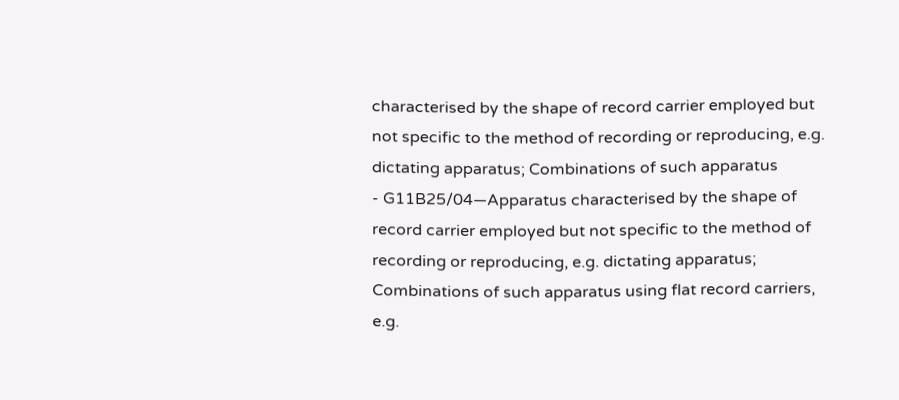characterised by the shape of record carrier employed but not specific to the method of recording or reproducing, e.g. dictating apparatus; Combinations of such apparatus
- G11B25/04—Apparatus characterised by the shape of record carrier employed but not specific to the method of recording or reproducing, e.g. dictating apparatus; Combinations of such apparatus using flat record carriers, e.g.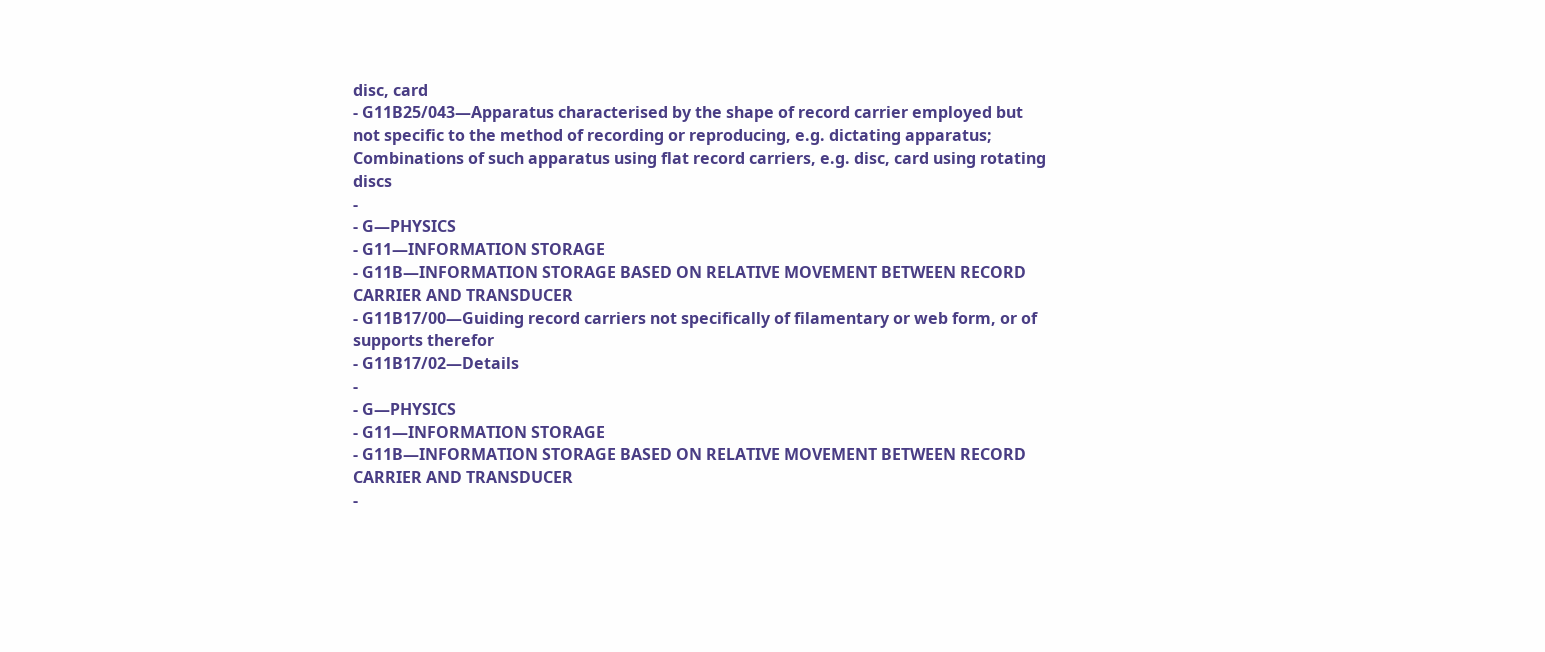disc, card
- G11B25/043—Apparatus characterised by the shape of record carrier employed but not specific to the method of recording or reproducing, e.g. dictating apparatus; Combinations of such apparatus using flat record carriers, e.g. disc, card using rotating discs
-
- G—PHYSICS
- G11—INFORMATION STORAGE
- G11B—INFORMATION STORAGE BASED ON RELATIVE MOVEMENT BETWEEN RECORD CARRIER AND TRANSDUCER
- G11B17/00—Guiding record carriers not specifically of filamentary or web form, or of supports therefor
- G11B17/02—Details
-
- G—PHYSICS
- G11—INFORMATION STORAGE
- G11B—INFORMATION STORAGE BASED ON RELATIVE MOVEMENT BETWEEN RECORD CARRIER AND TRANSDUCER
-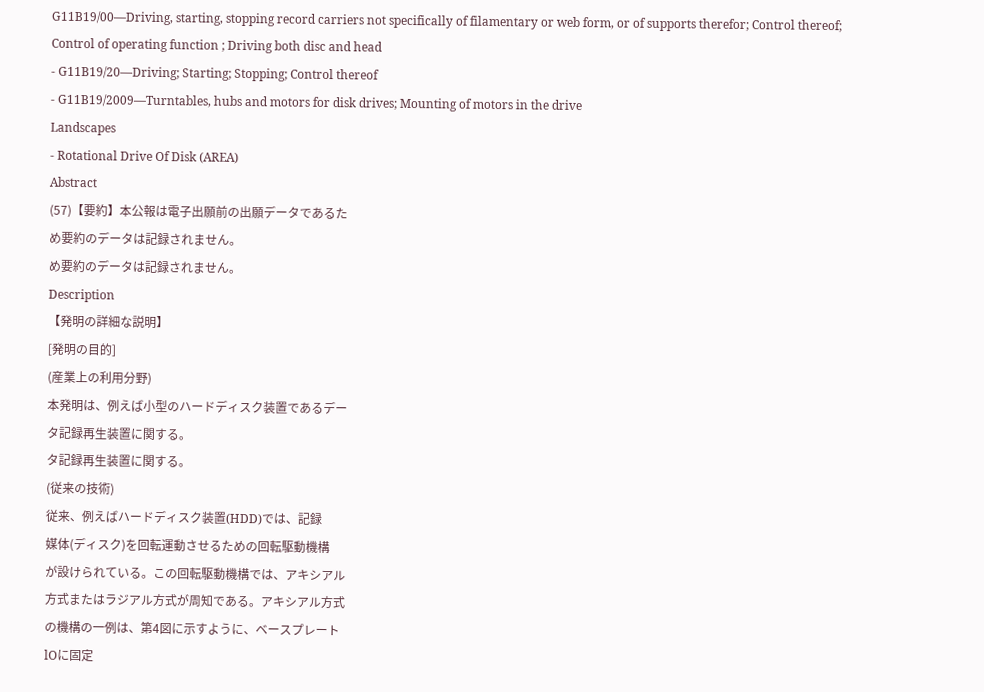G11B19/00—Driving, starting, stopping record carriers not specifically of filamentary or web form, or of supports therefor; Control thereof; Control of operating function ; Driving both disc and head
- G11B19/20—Driving; Starting; Stopping; Control thereof
- G11B19/2009—Turntables, hubs and motors for disk drives; Mounting of motors in the drive
Landscapes
- Rotational Drive Of Disk (AREA)
Abstract
(57)【要約】本公報は電子出願前の出願データであるた
め要約のデータは記録されません。
め要約のデータは記録されません。
Description
【発明の詳細な説明】
[発明の目的]
(産業上の利用分野)
本発明は、例えば小型のハードディスク装置であるデー
タ記録再生装置に関する。
タ記録再生装置に関する。
(従来の技術)
従来、例えばハードディスク装置(HDD)では、記録
媒体(ディスク)を回転運動させるための回転駆動機構
が設けられている。この回転駆動機構では、アキシアル
方式またはラジアル方式が周知である。アキシアル方式
の機構の一例は、第4図に示すように、ベースプレート
lOに固定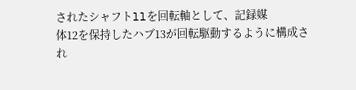されたシャフトllを回転軸として、記録媒
体12を保持したハブ13が回転駆動するように構成さ
れ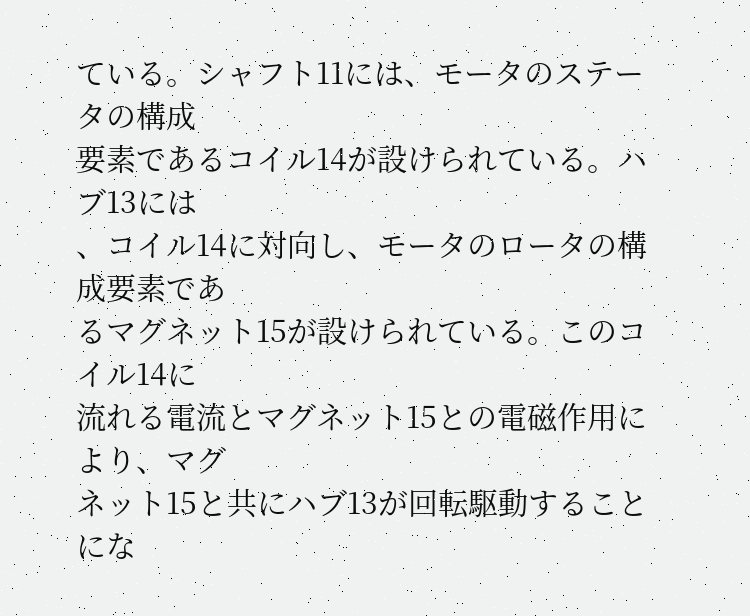ている。シャフト11には、モータのステータの構成
要素であるコイル14が設けられている。ハブ13には
、コイル14に対向し、モータのロータの構成要素であ
るマグネット15が設けられている。このコイル14に
流れる電流とマグネット15との電磁作用により、マグ
ネット15と共にハブ13が回転駆動することにな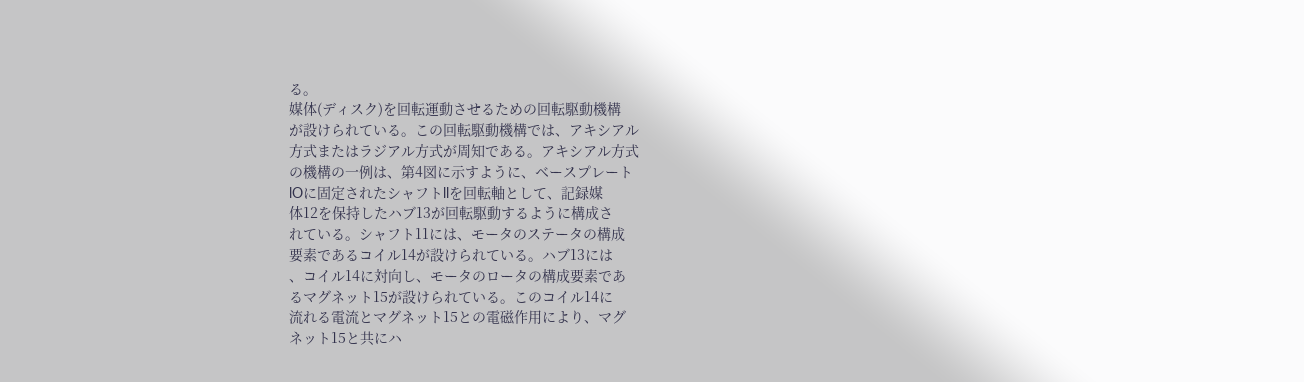る。
媒体(ディスク)を回転運動させるための回転駆動機構
が設けられている。この回転駆動機構では、アキシアル
方式またはラジアル方式が周知である。アキシアル方式
の機構の一例は、第4図に示すように、ベースプレート
lOに固定されたシャフトllを回転軸として、記録媒
体12を保持したハブ13が回転駆動するように構成さ
れている。シャフト11には、モータのステータの構成
要素であるコイル14が設けられている。ハブ13には
、コイル14に対向し、モータのロータの構成要素であ
るマグネット15が設けられている。このコイル14に
流れる電流とマグネット15との電磁作用により、マグ
ネット15と共にハ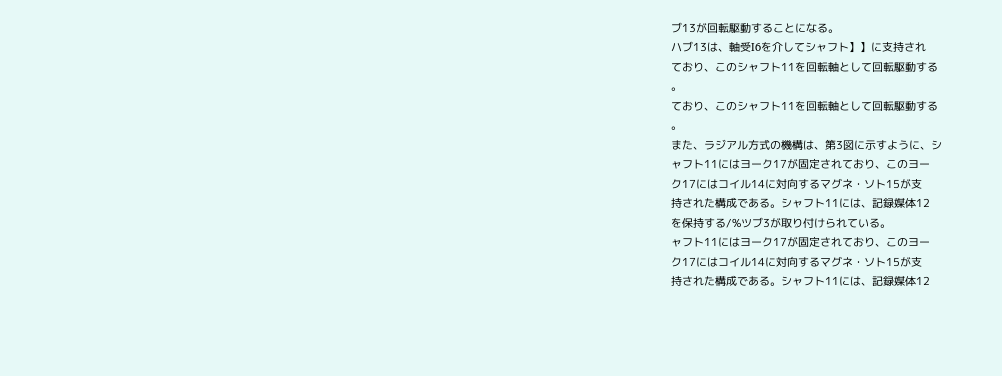ブ13が回転駆動することになる。
ハブ13は、軸受I6を介してシャフト】】に支持され
ており、このシャフト11を回転軸として回転駆動する
。
ており、このシャフト11を回転軸として回転駆動する
。
また、ラジアル方式の機構は、第3図に示すように、シ
ャフト11にはヨーク17が固定されており、このヨー
ク17にはコイル14に対向するマグネ・ソト15が支
持された構成である。シャフト11には、記録媒体12
を保持する/%ツブ3が取り付けられている。
ャフト11にはヨーク17が固定されており、このヨー
ク17にはコイル14に対向するマグネ・ソト15が支
持された構成である。シャフト11には、記録媒体12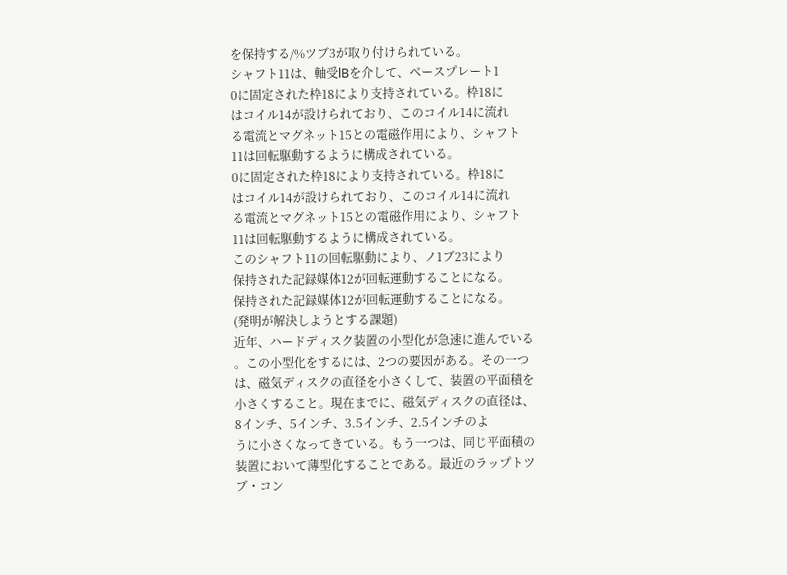を保持する/%ツブ3が取り付けられている。
シャフト11は、軸受lBを介して、ベースプレート1
0に固定された枠18により支持されている。枠18に
はコイル14が設けられており、このコイル14に流れ
る電流とマグネット15との電磁作用により、シャフト
11は回転駆動するように構成されている。
0に固定された枠18により支持されている。枠18に
はコイル14が設けられており、このコイル14に流れ
る電流とマグネット15との電磁作用により、シャフト
11は回転駆動するように構成されている。
このシャフト11の回転駆動により、ノ1ブ23により
保持された記録媒体12が回転運動することになる。
保持された記録媒体12が回転運動することになる。
(発明が解決しようとする課題)
近年、ハードディスク装置の小型化が急速に進んでいる
。この小型化をするには、2つの要因がある。その一つ
は、磁気ディスクの直径を小さくして、装置の平面積を
小さくすること。現在までに、磁気ディスクの直径は、
8インチ、5インチ、3.5インチ、2.5インチのよ
うに小さくなってきている。もう一つは、同じ平面積の
装置において薄型化することである。最近のラップトツ
ブ・コン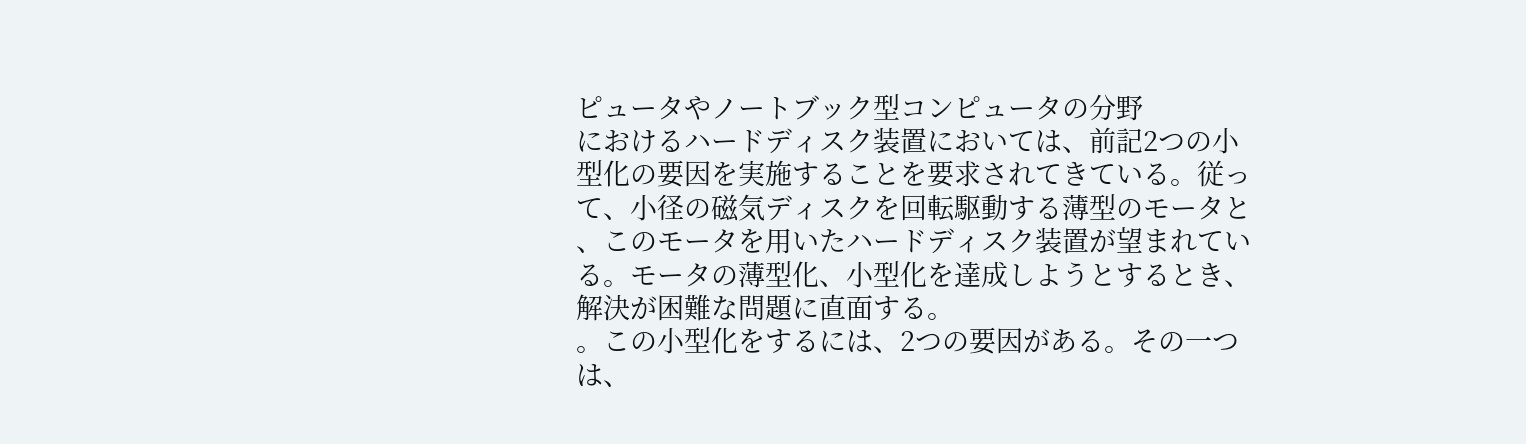ピュータやノートブック型コンピュータの分野
におけるハードディスク装置においては、前記2つの小
型化の要因を実施することを要求されてきている。従っ
て、小径の磁気ディスクを回転駆動する薄型のモータと
、このモータを用いたハードディスク装置が望まれてい
る。モータの薄型化、小型化を達成しようとするとき、
解決が困難な問題に直面する。
。この小型化をするには、2つの要因がある。その一つ
は、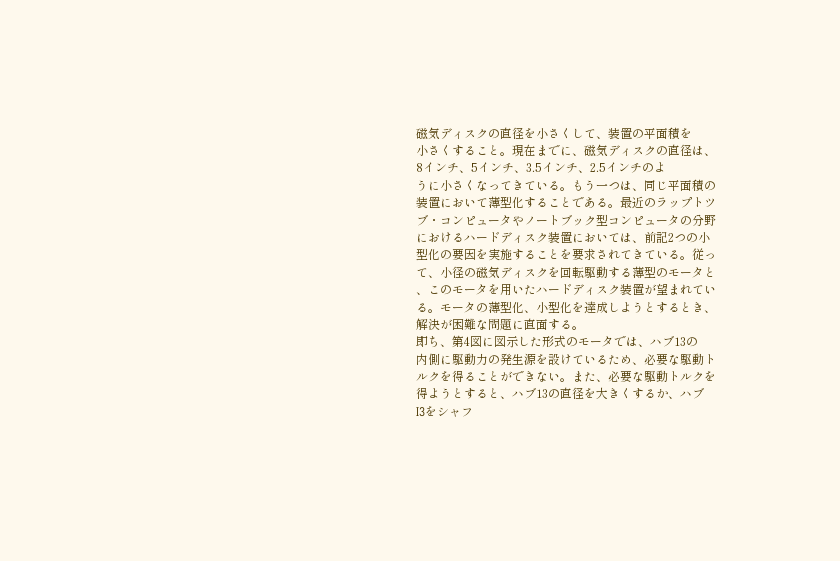磁気ディスクの直径を小さくして、装置の平面積を
小さくすること。現在までに、磁気ディスクの直径は、
8インチ、5インチ、3.5インチ、2.5インチのよ
うに小さくなってきている。もう一つは、同じ平面積の
装置において薄型化することである。最近のラップトツ
ブ・コンピュータやノートブック型コンピュータの分野
におけるハードディスク装置においては、前記2つの小
型化の要因を実施することを要求されてきている。従っ
て、小径の磁気ディスクを回転駆動する薄型のモータと
、このモータを用いたハードディスク装置が望まれてい
る。モータの薄型化、小型化を達成しようとするとき、
解決が困難な問題に直面する。
即ち、第4図に図示した形式のモータでは、ハブ13の
内側に駆動力の発生源を設けているため、必要な駆動ト
ルクを得ることができない。また、必要な駆動トルクを
得ようとすると、ハブ13の直径を大きくするか、ハブ
I3をシャフ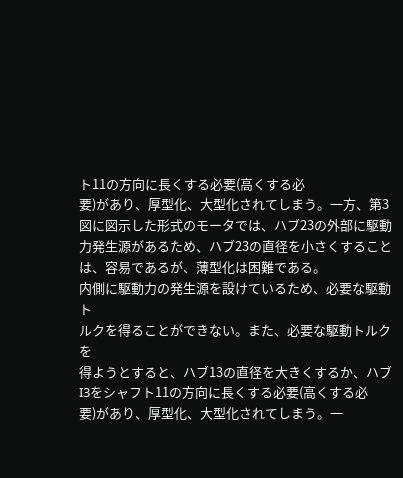ト11の方向に長くする必要(高くする必
要)があり、厚型化、大型化されてしまう。一方、第3
図に図示した形式のモータでは、ハブ23の外部に駆動
力発生源があるため、ハブ23の直径を小さくすること
は、容易であるが、薄型化は困難である。
内側に駆動力の発生源を設けているため、必要な駆動ト
ルクを得ることができない。また、必要な駆動トルクを
得ようとすると、ハブ13の直径を大きくするか、ハブ
I3をシャフト11の方向に長くする必要(高くする必
要)があり、厚型化、大型化されてしまう。一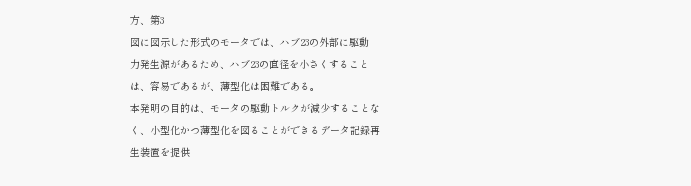方、第3
図に図示した形式のモータでは、ハブ23の外部に駆動
力発生源があるため、ハブ23の直径を小さくすること
は、容易であるが、薄型化は困難である。
本発明の目的は、モータの駆動トルクが減少することな
く、小型化かつ薄型化を図ることができるデータ記録再
生装置を提供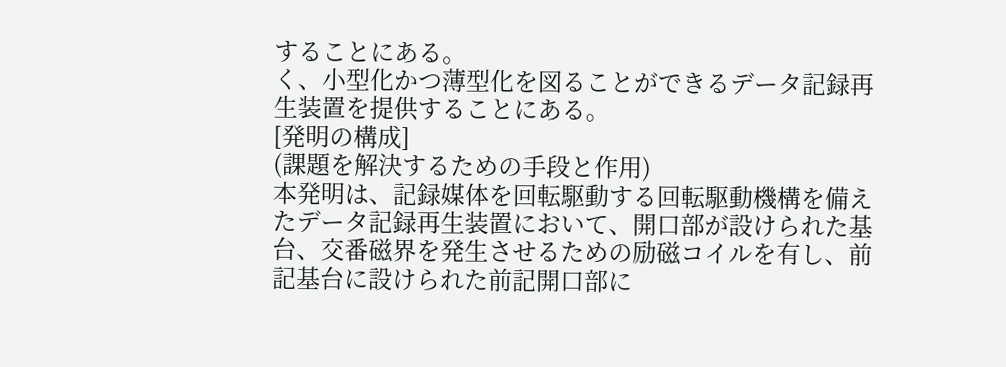することにある。
く、小型化かつ薄型化を図ることができるデータ記録再
生装置を提供することにある。
[発明の構成]
(課題を解決するための手段と作用)
本発明は、記録媒体を回転駆動する回転駆動機構を備え
たデータ記録再生装置において、開口部が設けられた基
台、交番磁界を発生させるための励磁コイルを有し、前
記基台に設けられた前記開口部に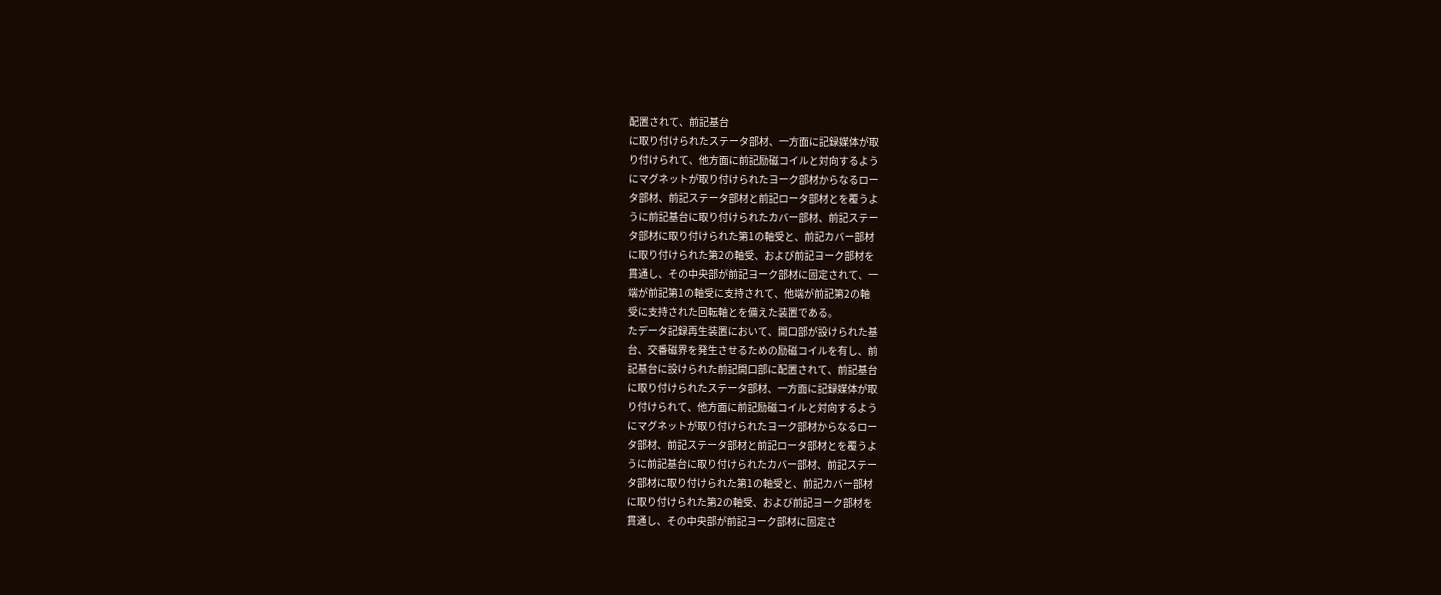配置されて、前記基台
に取り付けられたステータ部材、一方面に記録媒体が取
り付けられて、他方面に前記励磁コイルと対向するよう
にマグネットが取り付けられたヨーク部材からなるロー
タ部材、前記ステータ部材と前記ロータ部材とを覆うよ
うに前記基台に取り付けられたカバー部材、前記ステー
タ部材に取り付けられた第1の軸受と、前記カバー部材
に取り付けられた第2の軸受、および前記ヨーク部材を
貫通し、その中央部が前記ヨーク部材に固定されて、一
端が前記第1の軸受に支持されて、他端が前記第2の軸
受に支持された回転軸とを備えた装置である。
たデータ記録再生装置において、開口部が設けられた基
台、交番磁界を発生させるための励磁コイルを有し、前
記基台に設けられた前記開口部に配置されて、前記基台
に取り付けられたステータ部材、一方面に記録媒体が取
り付けられて、他方面に前記励磁コイルと対向するよう
にマグネットが取り付けられたヨーク部材からなるロー
タ部材、前記ステータ部材と前記ロータ部材とを覆うよ
うに前記基台に取り付けられたカバー部材、前記ステー
タ部材に取り付けられた第1の軸受と、前記カバー部材
に取り付けられた第2の軸受、および前記ヨーク部材を
貫通し、その中央部が前記ヨーク部材に固定さ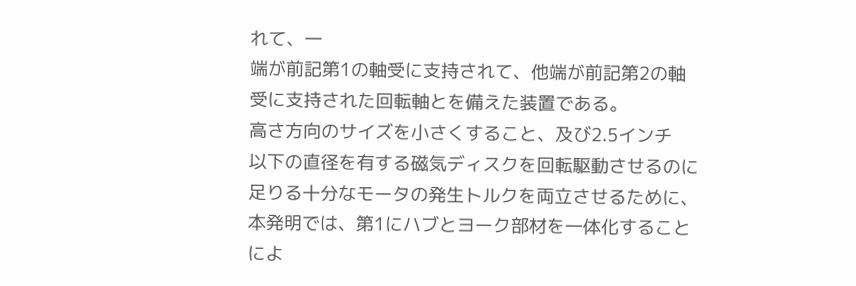れて、一
端が前記第1の軸受に支持されて、他端が前記第2の軸
受に支持された回転軸とを備えた装置である。
高さ方向のサイズを小さくすること、及び2.5インチ
以下の直径を有する磁気ディスクを回転駆動させるのに
足りる十分なモータの発生トルクを両立させるために、
本発明では、第1にハブとヨーク部材を一体化すること
によ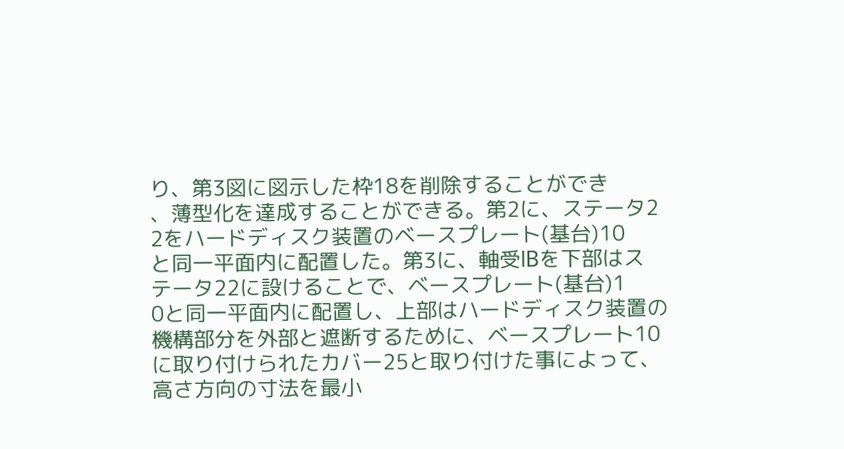り、第3図に図示した枠18を削除することができ
、薄型化を達成することができる。第2に、ステータ2
2をハードディスク装置のベースプレート(基台)10
と同一平面内に配置した。第3に、軸受lBを下部はス
テータ22に設けることで、ベースプレート(基台)1
0と同一平面内に配置し、上部はハードディスク装置の
機構部分を外部と遮断するために、ベースプレート10
に取り付けられたカバー25と取り付けた事によって、
高さ方向の寸法を最小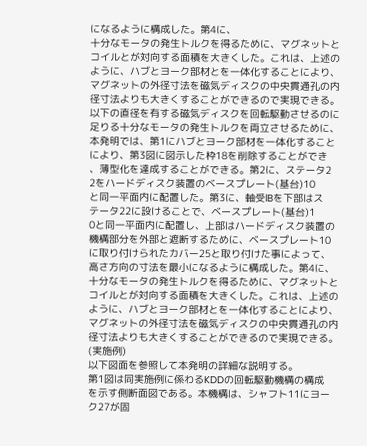になるように構成した。第4に、
十分なモータの発生トルクを得るために、マグネットと
コイルとが対向する面積を大きくした。これは、上述の
ように、ハブとヨーク部材とを一体化することにより、
マグネットの外径寸法を磁気ディスクの中央貫通孔の内
径寸法よりも大きくすることができるので実現できる。
以下の直径を有する磁気ディスクを回転駆動させるのに
足りる十分なモータの発生トルクを両立させるために、
本発明では、第1にハブとヨーク部材を一体化すること
により、第3図に図示した枠18を削除することができ
、薄型化を達成することができる。第2に、ステータ2
2をハードディスク装置のベースプレート(基台)10
と同一平面内に配置した。第3に、軸受lBを下部はス
テータ22に設けることで、ベースプレート(基台)1
0と同一平面内に配置し、上部はハードディスク装置の
機構部分を外部と遮断するために、ベースプレート10
に取り付けられたカバー25と取り付けた事によって、
高さ方向の寸法を最小になるように構成した。第4に、
十分なモータの発生トルクを得るために、マグネットと
コイルとが対向する面積を大きくした。これは、上述の
ように、ハブとヨーク部材とを一体化することにより、
マグネットの外径寸法を磁気ディスクの中央貫通孔の内
径寸法よりも大きくすることができるので実現できる。
(実施例)
以下図面を参照して本発明の詳細な説明する。
第1図は同実施例に係わるKDDの回転駆動機構の構成
を示す側断面図である。本機構は、シャフト11にヨー
ク27が固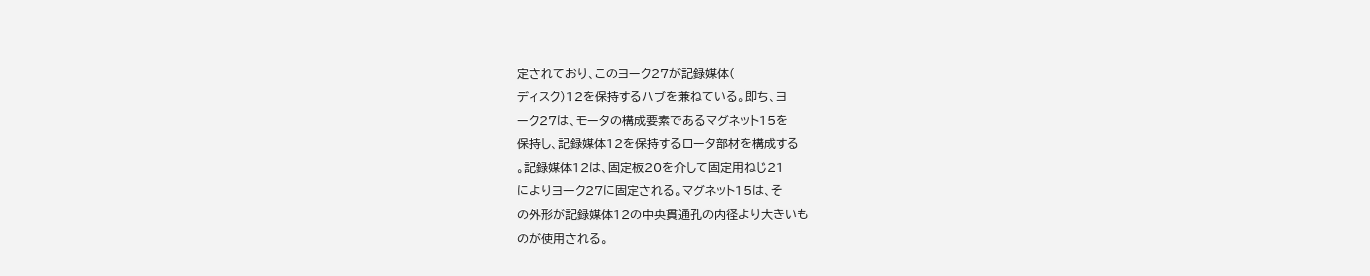定されており、このヨーク27が記録媒体(
ディスク)12を保持するハブを兼ねている。即ち、ヨ
ーク27は、モータの構成要素であるマグネット15を
保持し、記録媒体12を保持するロータ部材を構成する
。記録媒体12は、固定板20を介して固定用ねじ21
によりヨーク27に固定される。マグネット15は、そ
の外形が記録媒体12の中央貫通孔の内径より大きいも
のが使用される。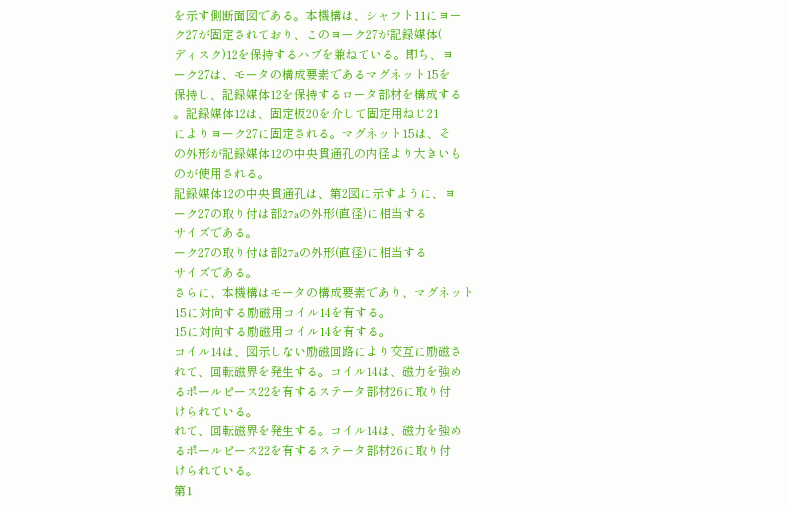を示す側断面図である。本機構は、シャフト11にヨー
ク27が固定されており、このヨーク27が記録媒体(
ディスク)12を保持するハブを兼ねている。即ち、ヨ
ーク27は、モータの構成要素であるマグネット15を
保持し、記録媒体12を保持するロータ部材を構成する
。記録媒体12は、固定板20を介して固定用ねじ21
によりヨーク27に固定される。マグネット15は、そ
の外形が記録媒体12の中央貫通孔の内径より大きいも
のが使用される。
記録媒体12の中央貫通孔は、第2図に示すように、ヨ
ーク27の取り付は部27aの外形(直径)に相当する
サイズである。
ーク27の取り付は部27aの外形(直径)に相当する
サイズである。
さらに、本機構はモータの構成要素であり、マグネット
15に対向する励磁用コイル14を有する。
15に対向する励磁用コイル14を有する。
コイル14は、図示しない励磁回路により交互に励磁さ
れて、回転磁界を発生する。コイル14は、磁力を強め
るポールピース22を有するステータ部材26に取り付
けられている。
れて、回転磁界を発生する。コイル14は、磁力を強め
るポールピース22を有するステータ部材26に取り付
けられている。
第1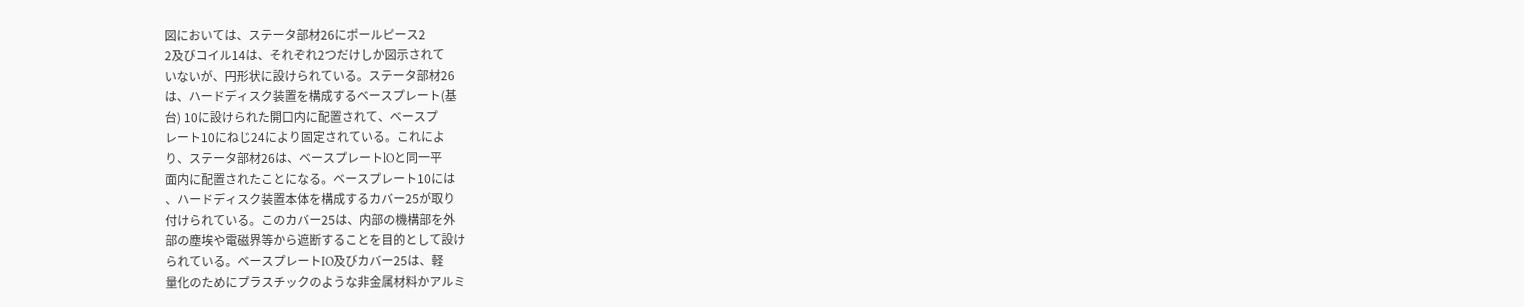図においては、ステータ部材26にポールピース2
2及びコイル14は、それぞれ2つだけしか図示されて
いないが、円形状に設けられている。ステータ部材26
は、ハードディスク装置を構成するベースプレート(基
台) 10に設けられた開口内に配置されて、ベースプ
レート10にねじ24により固定されている。これによ
り、ステータ部材26は、ベースプレートlOと同一平
面内に配置されたことになる。ベースプレート10には
、ハードディスク装置本体を構成するカバー25が取り
付けられている。このカバー25は、内部の機構部を外
部の塵埃や電磁界等から遮断することを目的として設け
られている。ベースプレートIO及びカバー25は、軽
量化のためにプラスチックのような非金属材料かアルミ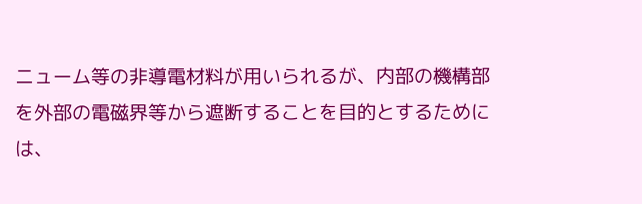ニューム等の非導電材料が用いられるが、内部の機構部
を外部の電磁界等から遮断することを目的とするために
は、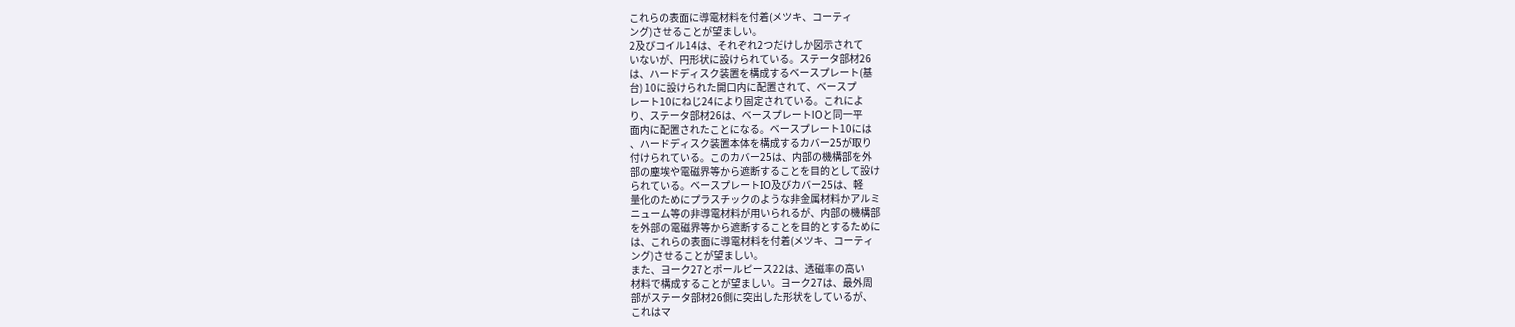これらの表面に導電材料を付着(メツキ、コーティ
ング)させることが望ましい。
2及びコイル14は、それぞれ2つだけしか図示されて
いないが、円形状に設けられている。ステータ部材26
は、ハードディスク装置を構成するベースプレート(基
台) 10に設けられた開口内に配置されて、ベースプ
レート10にねじ24により固定されている。これによ
り、ステータ部材26は、ベースプレートlOと同一平
面内に配置されたことになる。ベースプレート10には
、ハードディスク装置本体を構成するカバー25が取り
付けられている。このカバー25は、内部の機構部を外
部の塵埃や電磁界等から遮断することを目的として設け
られている。ベースプレートIO及びカバー25は、軽
量化のためにプラスチックのような非金属材料かアルミ
ニューム等の非導電材料が用いられるが、内部の機構部
を外部の電磁界等から遮断することを目的とするために
は、これらの表面に導電材料を付着(メツキ、コーティ
ング)させることが望ましい。
また、ヨーク27とポールピース22は、透磁率の高い
材料で構成することが望ましい。ヨーク27は、最外周
部がステータ部材26側に突出した形状をしているが、
これはマ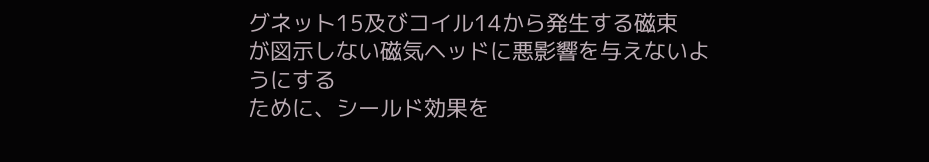グネット15及びコイル14から発生する磁束
が図示しない磁気ヘッドに悪影響を与えないようにする
ために、シールド効果を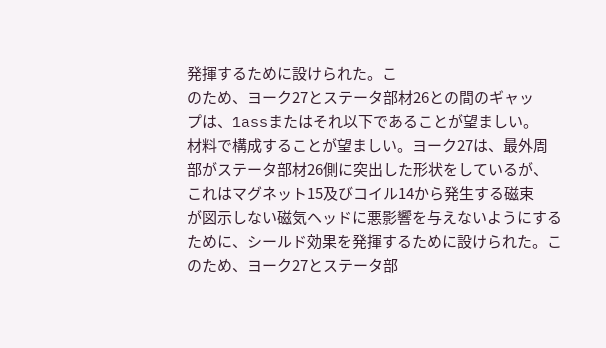発揮するために設けられた。こ
のため、ヨーク27とステータ部材26との間のギャッ
プは、1assまたはそれ以下であることが望ましい。
材料で構成することが望ましい。ヨーク27は、最外周
部がステータ部材26側に突出した形状をしているが、
これはマグネット15及びコイル14から発生する磁束
が図示しない磁気ヘッドに悪影響を与えないようにする
ために、シールド効果を発揮するために設けられた。こ
のため、ヨーク27とステータ部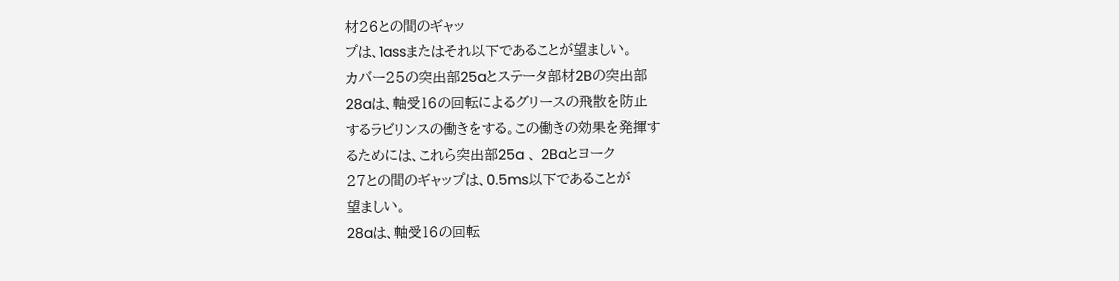材26との間のギャッ
プは、1assまたはそれ以下であることが望ましい。
カバー25の突出部25aとステータ部材2Bの突出部
28aは、軸受16の回転によるグリースの飛散を防止
するラビリンスの働きをする。この働きの効果を発揮す
るためには、これら突出部25a 、 2Baとヨーク
27との間のギャップは、0.5ms以下であることが
望ましい。
28aは、軸受16の回転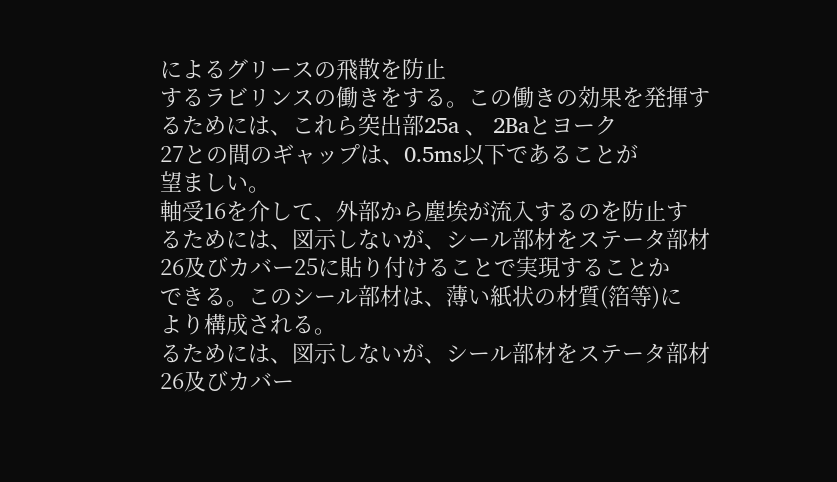によるグリースの飛散を防止
するラビリンスの働きをする。この働きの効果を発揮す
るためには、これら突出部25a 、 2Baとヨーク
27との間のギャップは、0.5ms以下であることが
望ましい。
軸受16を介して、外部から塵埃が流入するのを防止す
るためには、図示しないが、シール部材をステータ部材
26及びカバー25に貼り付けることで実現することか
できる。このシール部材は、薄い紙状の材質(箔等)に
より構成される。
るためには、図示しないが、シール部材をステータ部材
26及びカバー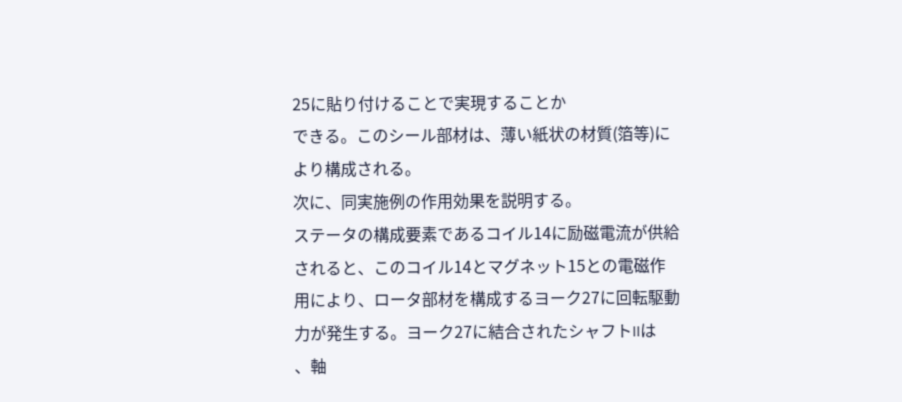25に貼り付けることで実現することか
できる。このシール部材は、薄い紙状の材質(箔等)に
より構成される。
次に、同実施例の作用効果を説明する。
ステータの構成要素であるコイル14に励磁電流が供給
されると、このコイル14とマグネット15との電磁作
用により、ロータ部材を構成するヨーク27に回転駆動
力が発生する。ヨーク27に結合されたシャフトIIは
、軸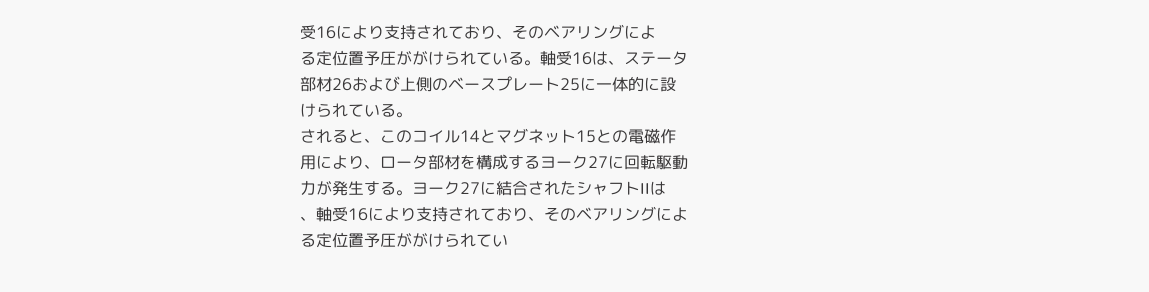受16により支持されており、そのベアリングによ
る定位置予圧ががけられている。軸受16は、ステータ
部材26および上側のベースプレート25に一体的に設
けられている。
されると、このコイル14とマグネット15との電磁作
用により、ロータ部材を構成するヨーク27に回転駆動
力が発生する。ヨーク27に結合されたシャフトIIは
、軸受16により支持されており、そのベアリングによ
る定位置予圧ががけられてい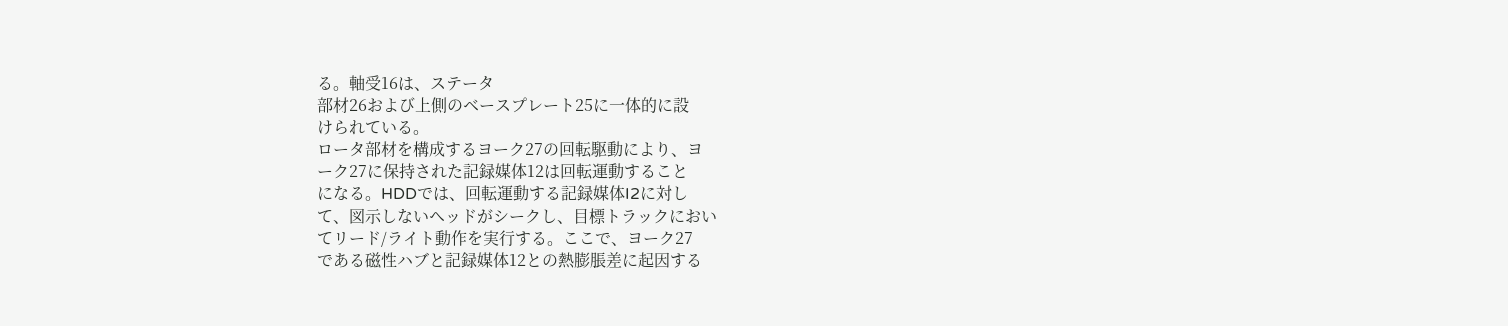る。軸受16は、ステータ
部材26および上側のベースプレート25に一体的に設
けられている。
ロータ部材を構成するヨーク27の回転駆動により、ヨ
ーク27に保持された記録媒体12は回転運動すること
になる。HDDでは、回転運動する記録媒体I2に対し
て、図示しないヘッドがシークし、目標トラックにおい
てリード/ライト動作を実行する。ここで、ヨーク27
である磁性ハブと記録媒体12との熱膨脹差に起因する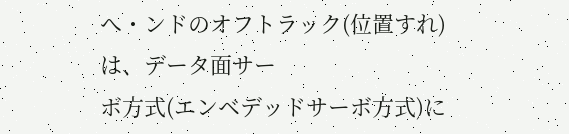へ・ンドのオフトラック(位置すれ)は、データ面サー
ボ方式(エンベデッドサーボ方式)に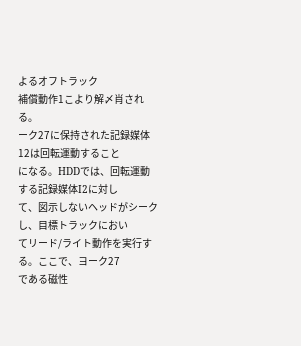よるオフトラック
補償動作1こより解〆肖される。
ーク27に保持された記録媒体12は回転運動すること
になる。HDDでは、回転運動する記録媒体I2に対し
て、図示しないヘッドがシークし、目標トラックにおい
てリード/ライト動作を実行する。ここで、ヨーク27
である磁性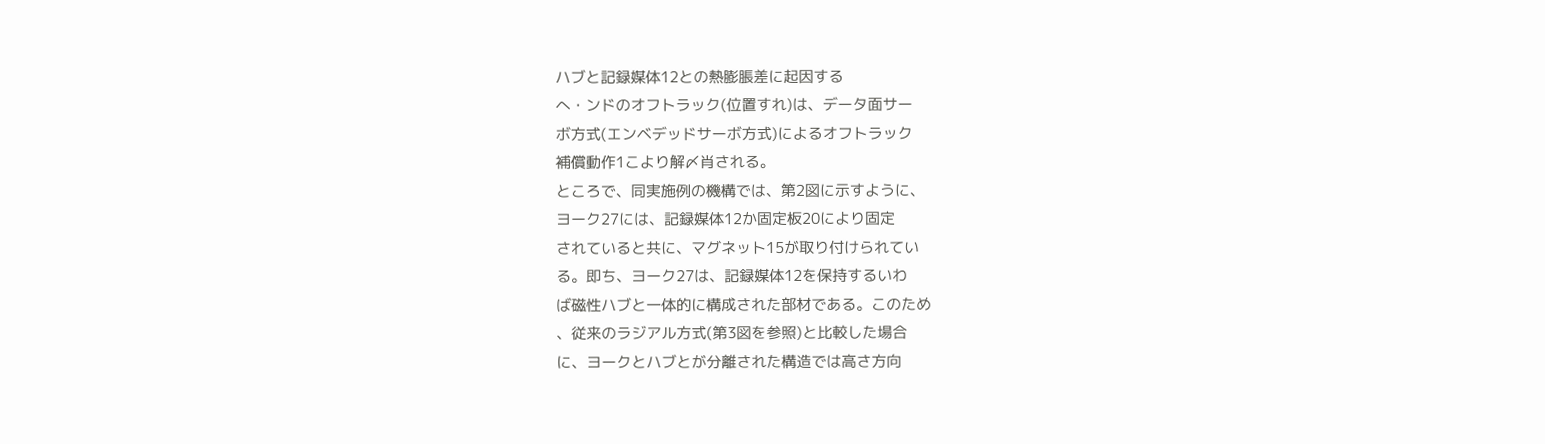ハブと記録媒体12との熱膨脹差に起因する
へ・ンドのオフトラック(位置すれ)は、データ面サー
ボ方式(エンベデッドサーボ方式)によるオフトラック
補償動作1こより解〆肖される。
ところで、同実施例の機構では、第2図に示すように、
ヨーク27には、記録媒体12か固定板20により固定
されていると共に、マグネット15が取り付けられてい
る。即ち、ヨーク27は、記録媒体12を保持するいわ
ば磁性ハブと一体的に構成された部材である。このため
、従来のラジアル方式(第3図を参照)と比較した場合
に、ヨークとハブとが分離された構造では高さ方向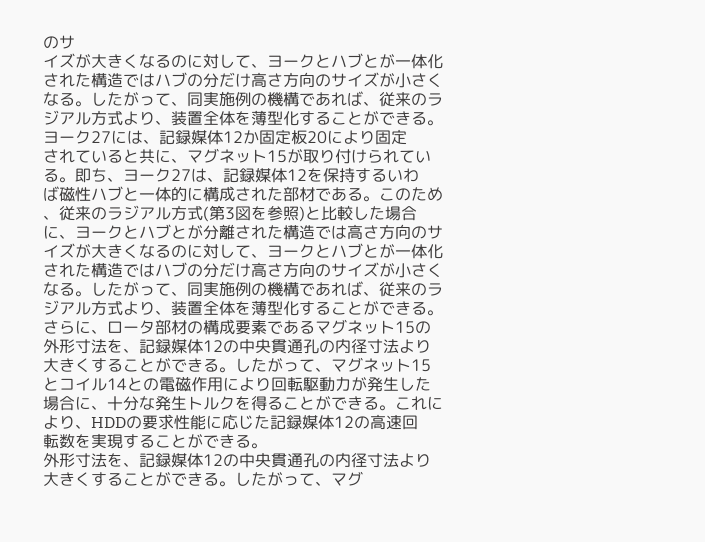のサ
イズが大きくなるのに対して、ヨークとハブとが一体化
された構造ではハブの分だけ高さ方向のサイズが小さく
なる。したがって、同実施例の機構であれば、従来のラ
ジアル方式より、装置全体を薄型化することができる。
ヨーク27には、記録媒体12か固定板20により固定
されていると共に、マグネット15が取り付けられてい
る。即ち、ヨーク27は、記録媒体12を保持するいわ
ば磁性ハブと一体的に構成された部材である。このため
、従来のラジアル方式(第3図を参照)と比較した場合
に、ヨークとハブとが分離された構造では高さ方向のサ
イズが大きくなるのに対して、ヨークとハブとが一体化
された構造ではハブの分だけ高さ方向のサイズが小さく
なる。したがって、同実施例の機構であれば、従来のラ
ジアル方式より、装置全体を薄型化することができる。
さらに、ロータ部材の構成要素であるマグネット15の
外形寸法を、記録媒体12の中央貫通孔の内径寸法より
大きくすることができる。したがって、マグネット15
とコイル14との電磁作用により回転駆動力が発生した
場合に、十分な発生トルクを得ることができる。これに
より、HDDの要求性能に応じた記録媒体12の高速回
転数を実現することができる。
外形寸法を、記録媒体12の中央貫通孔の内径寸法より
大きくすることができる。したがって、マグ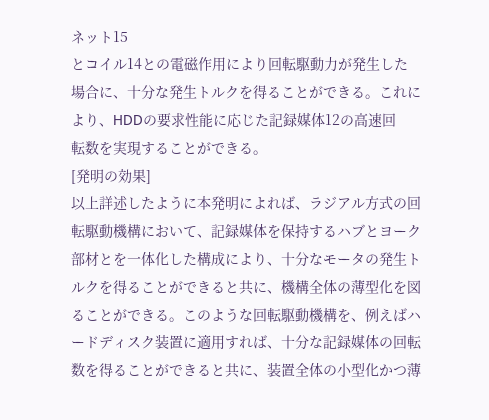ネット15
とコイル14との電磁作用により回転駆動力が発生した
場合に、十分な発生トルクを得ることができる。これに
より、HDDの要求性能に応じた記録媒体12の高速回
転数を実現することができる。
[発明の効果]
以上詳述したように本発明によれば、ラジアル方式の回
転駆動機構において、記録媒体を保持するハブとヨーク
部材とを一体化した構成により、十分なモータの発生ト
ルクを得ることができると共に、機構全体の薄型化を図
ることができる。このような回転駆動機構を、例えばハ
ードディスク装置に適用すれば、十分な記録媒体の回転
数を得ることができると共に、装置全体の小型化かつ薄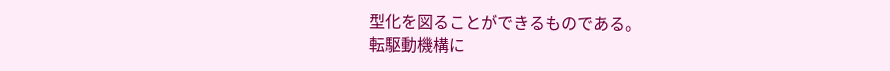型化を図ることができるものである。
転駆動機構に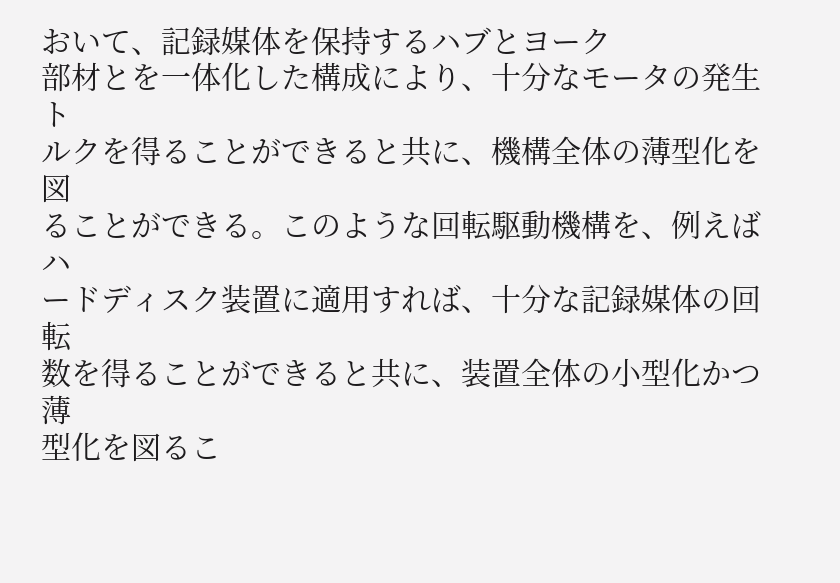おいて、記録媒体を保持するハブとヨーク
部材とを一体化した構成により、十分なモータの発生ト
ルクを得ることができると共に、機構全体の薄型化を図
ることができる。このような回転駆動機構を、例えばハ
ードディスク装置に適用すれば、十分な記録媒体の回転
数を得ることができると共に、装置全体の小型化かつ薄
型化を図るこ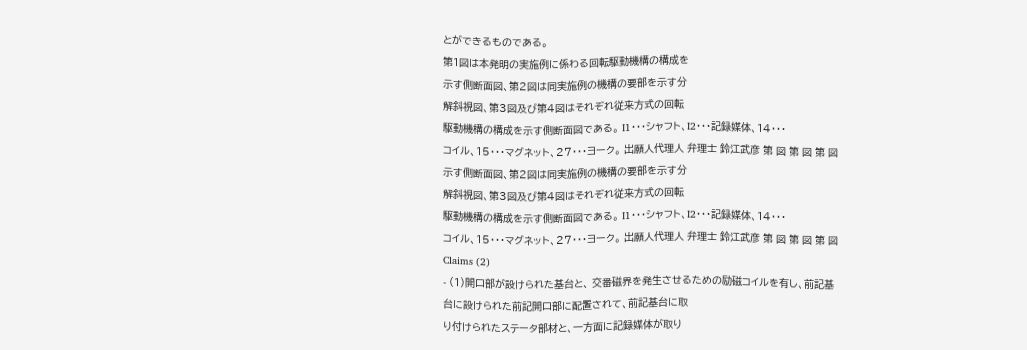とができるものである。
第1図は本発明の実施例に係わる回転駆動機構の構成を
示す側断面図、第2図は同実施例の機構の要部を示す分
解斜視図、第3図及び第4図はそれぞれ従来方式の回転
駆動機構の構成を示す側断面図である。 I1・・・シャフト、I2・・・記録媒体、14・・・
コイル、15・・・マグネット、27・・・ヨーク。 出願人代理人 弁理士 鈴江武彦 第 図 第 図 第 図
示す側断面図、第2図は同実施例の機構の要部を示す分
解斜視図、第3図及び第4図はそれぞれ従来方式の回転
駆動機構の構成を示す側断面図である。 I1・・・シャフト、I2・・・記録媒体、14・・・
コイル、15・・・マグネット、27・・・ヨーク。 出願人代理人 弁理士 鈴江武彦 第 図 第 図 第 図
Claims (2)
- (1)開口部が設けられた基台と、 交番磁界を発生させるための励磁コイルを有し、前記基
台に設けられた前記開口部に配置されて、前記基台に取
り付けられたステータ部材と、一方面に記録媒体が取り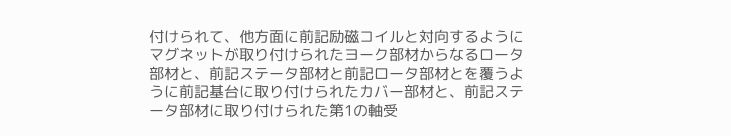付けられて、他方面に前記励磁コイルと対向するように
マグネットが取り付けられたヨーク部材からなるロータ
部材と、前記ステータ部材と前記ロータ部材とを覆うよ
うに前記基台に取り付けられたカバー部材と、前記ステ
ータ部材に取り付けられた第1の軸受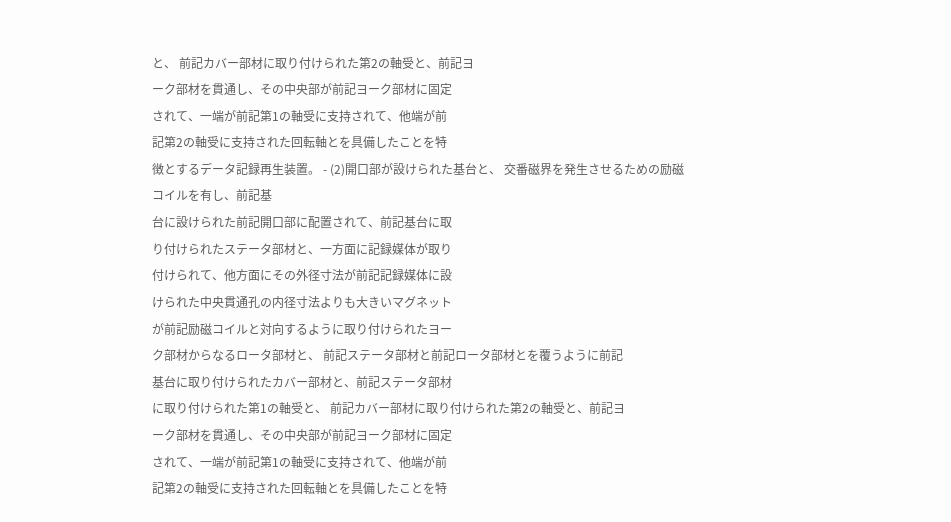と、 前記カバー部材に取り付けられた第2の軸受と、前記ヨ
ーク部材を貫通し、その中央部が前記ヨーク部材に固定
されて、一端が前記第1の軸受に支持されて、他端が前
記第2の軸受に支持された回転軸とを具備したことを特
徴とするデータ記録再生装置。 - (2)開口部が設けられた基台と、 交番磁界を発生させるための励磁コイルを有し、前記基
台に設けられた前記開口部に配置されて、前記基台に取
り付けられたステータ部材と、一方面に記録媒体が取り
付けられて、他方面にその外径寸法が前記記録媒体に設
けられた中央貫通孔の内径寸法よりも大きいマグネット
が前記励磁コイルと対向するように取り付けられたヨー
ク部材からなるロータ部材と、 前記ステータ部材と前記ロータ部材とを覆うように前記
基台に取り付けられたカバー部材と、前記ステータ部材
に取り付けられた第1の軸受と、 前記カバー部材に取り付けられた第2の軸受と、前記ヨ
ーク部材を貫通し、その中央部が前記ヨーク部材に固定
されて、一端が前記第1の軸受に支持されて、他端が前
記第2の軸受に支持された回転軸とを具備したことを特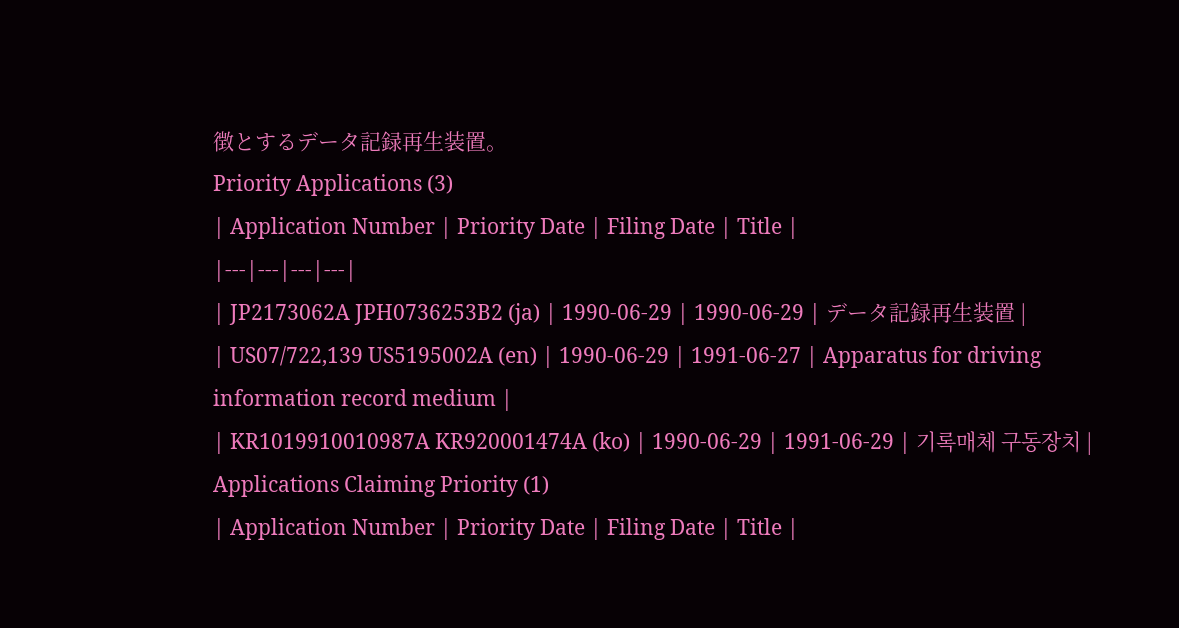徴とするデータ記録再生装置。
Priority Applications (3)
| Application Number | Priority Date | Filing Date | Title |
|---|---|---|---|
| JP2173062A JPH0736253B2 (ja) | 1990-06-29 | 1990-06-29 | データ記録再生装置 |
| US07/722,139 US5195002A (en) | 1990-06-29 | 1991-06-27 | Apparatus for driving information record medium |
| KR1019910010987A KR920001474A (ko) | 1990-06-29 | 1991-06-29 | 기록매체 구동장치 |
Applications Claiming Priority (1)
| Application Number | Priority Date | Filing Date | Title |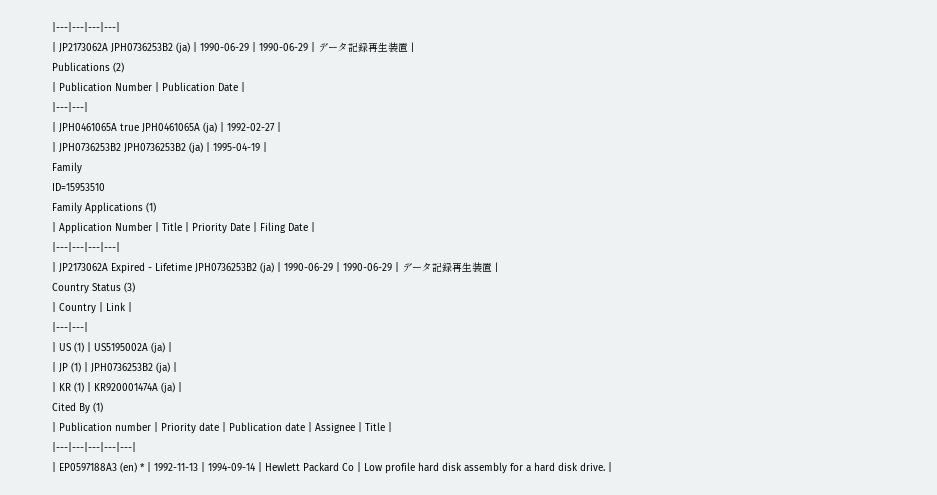|---|---|---|---|
| JP2173062A JPH0736253B2 (ja) | 1990-06-29 | 1990-06-29 | データ記録再生装置 |
Publications (2)
| Publication Number | Publication Date |
|---|---|
| JPH0461065A true JPH0461065A (ja) | 1992-02-27 |
| JPH0736253B2 JPH0736253B2 (ja) | 1995-04-19 |
Family
ID=15953510
Family Applications (1)
| Application Number | Title | Priority Date | Filing Date |
|---|---|---|---|
| JP2173062A Expired - Lifetime JPH0736253B2 (ja) | 1990-06-29 | 1990-06-29 | データ記録再生装置 |
Country Status (3)
| Country | Link |
|---|---|
| US (1) | US5195002A (ja) |
| JP (1) | JPH0736253B2 (ja) |
| KR (1) | KR920001474A (ja) |
Cited By (1)
| Publication number | Priority date | Publication date | Assignee | Title |
|---|---|---|---|---|
| EP0597188A3 (en) * | 1992-11-13 | 1994-09-14 | Hewlett Packard Co | Low profile hard disk assembly for a hard disk drive. |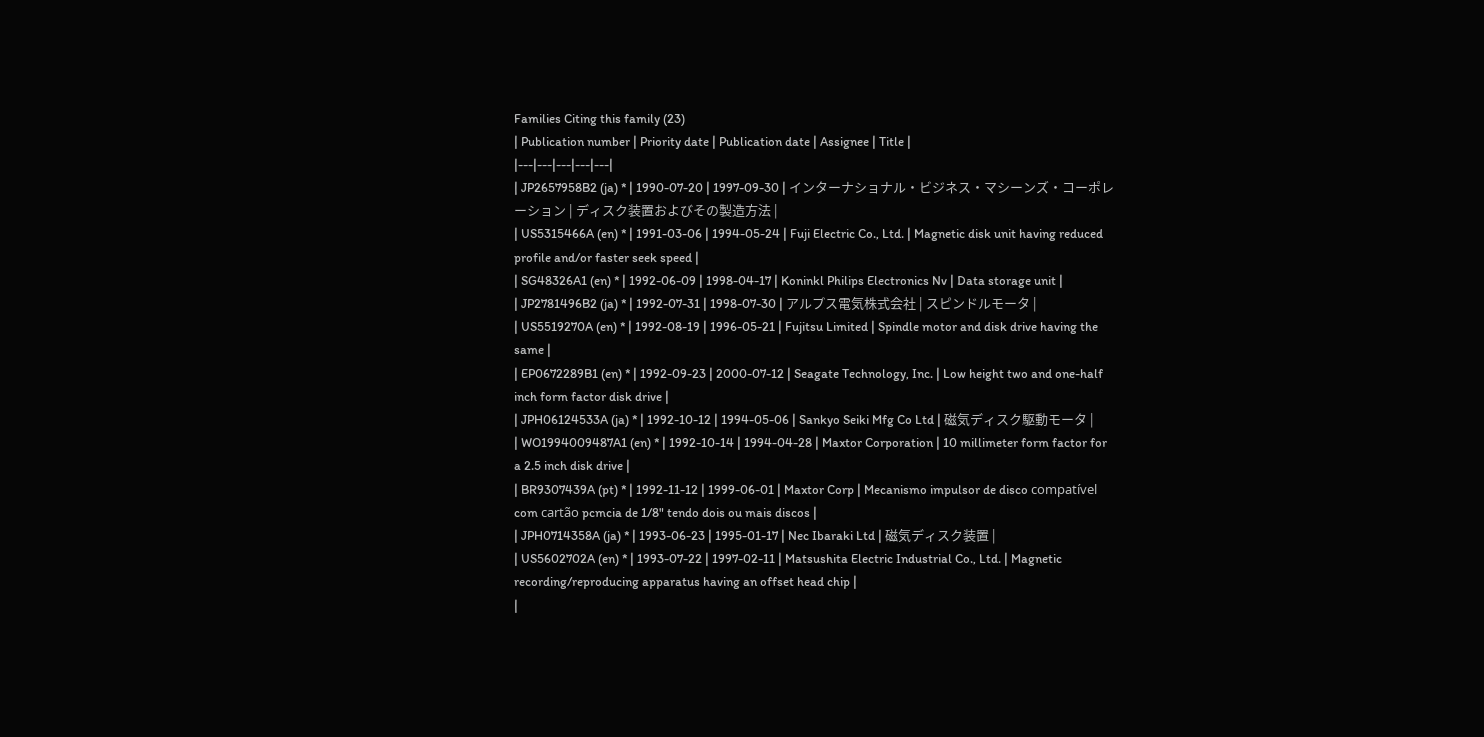Families Citing this family (23)
| Publication number | Priority date | Publication date | Assignee | Title |
|---|---|---|---|---|
| JP2657958B2 (ja) * | 1990-07-20 | 1997-09-30 | インターナショナル・ビジネス・マシーンズ・コーポレーション | ディスク装置およびその製造方法 |
| US5315466A (en) * | 1991-03-06 | 1994-05-24 | Fuji Electric Co., Ltd. | Magnetic disk unit having reduced profile and/or faster seek speed |
| SG48326A1 (en) * | 1992-06-09 | 1998-04-17 | Koninkl Philips Electronics Nv | Data storage unit |
| JP2781496B2 (ja) * | 1992-07-31 | 1998-07-30 | アルプス電気株式会社 | スピンドルモータ |
| US5519270A (en) * | 1992-08-19 | 1996-05-21 | Fujitsu Limited | Spindle motor and disk drive having the same |
| EP0672289B1 (en) * | 1992-09-23 | 2000-07-12 | Seagate Technology, Inc. | Low height two and one-half inch form factor disk drive |
| JPH06124533A (ja) * | 1992-10-12 | 1994-05-06 | Sankyo Seiki Mfg Co Ltd | 磁気ディスク駆動モータ |
| WO1994009487A1 (en) * | 1992-10-14 | 1994-04-28 | Maxtor Corporation | 10 millimeter form factor for a 2.5 inch disk drive |
| BR9307439A (pt) * | 1992-11-12 | 1999-06-01 | Maxtor Corp | Mecanismo impulsor de disco compatível com cartão pcmcia de 1/8" tendo dois ou mais discos |
| JPH0714358A (ja) * | 1993-06-23 | 1995-01-17 | Nec Ibaraki Ltd | 磁気ディスク装置 |
| US5602702A (en) * | 1993-07-22 | 1997-02-11 | Matsushita Electric Industrial Co., Ltd. | Magnetic recording/reproducing apparatus having an offset head chip |
|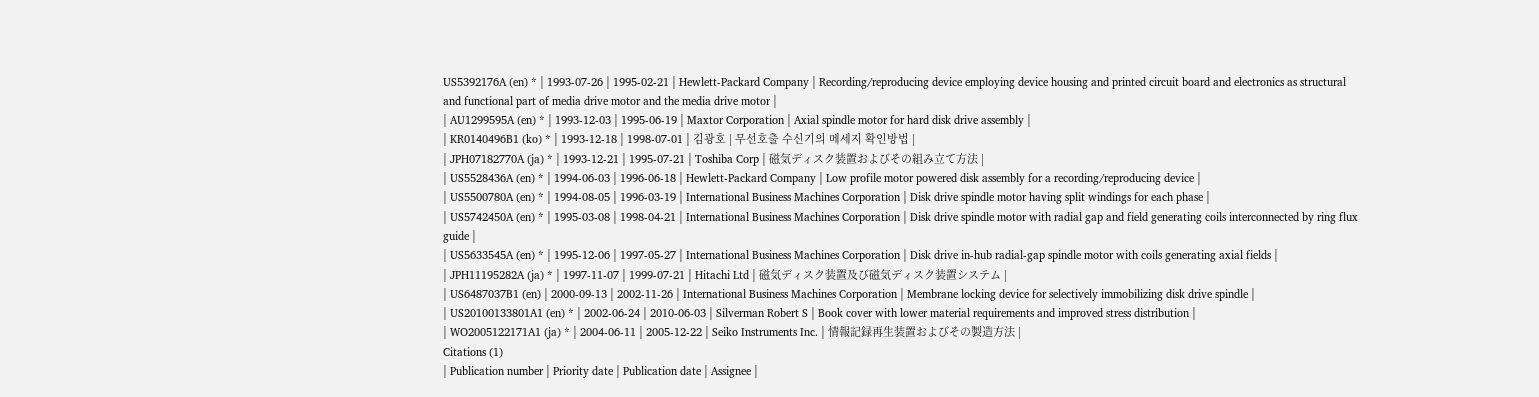US5392176A (en) * | 1993-07-26 | 1995-02-21 | Hewlett-Packard Company | Recording/reproducing device employing device housing and printed circuit board and electronics as structural and functional part of media drive motor and the media drive motor |
| AU1299595A (en) * | 1993-12-03 | 1995-06-19 | Maxtor Corporation | Axial spindle motor for hard disk drive assembly |
| KR0140496B1 (ko) * | 1993-12-18 | 1998-07-01 | 김광호 | 무선호출 수신기의 메세지 확인방법 |
| JPH07182770A (ja) * | 1993-12-21 | 1995-07-21 | Toshiba Corp | 磁気ディスク装置およびその組み立て方法 |
| US5528436A (en) * | 1994-06-03 | 1996-06-18 | Hewlett-Packard Company | Low profile motor powered disk assembly for a recording/reproducing device |
| US5500780A (en) * | 1994-08-05 | 1996-03-19 | International Business Machines Corporation | Disk drive spindle motor having split windings for each phase |
| US5742450A (en) * | 1995-03-08 | 1998-04-21 | International Business Machines Corporation | Disk drive spindle motor with radial gap and field generating coils interconnected by ring flux guide |
| US5633545A (en) * | 1995-12-06 | 1997-05-27 | International Business Machines Corporation | Disk drive in-hub radial-gap spindle motor with coils generating axial fields |
| JPH11195282A (ja) * | 1997-11-07 | 1999-07-21 | Hitachi Ltd | 磁気ディスク装置及び磁気ディスク装置システム |
| US6487037B1 (en) | 2000-09-13 | 2002-11-26 | International Business Machines Corporation | Membrane locking device for selectively immobilizing disk drive spindle |
| US20100133801A1 (en) * | 2002-06-24 | 2010-06-03 | Silverman Robert S | Book cover with lower material requirements and improved stress distribution |
| WO2005122171A1 (ja) * | 2004-06-11 | 2005-12-22 | Seiko Instruments Inc. | 情報記録再生装置およびその製造方法 |
Citations (1)
| Publication number | Priority date | Publication date | Assignee |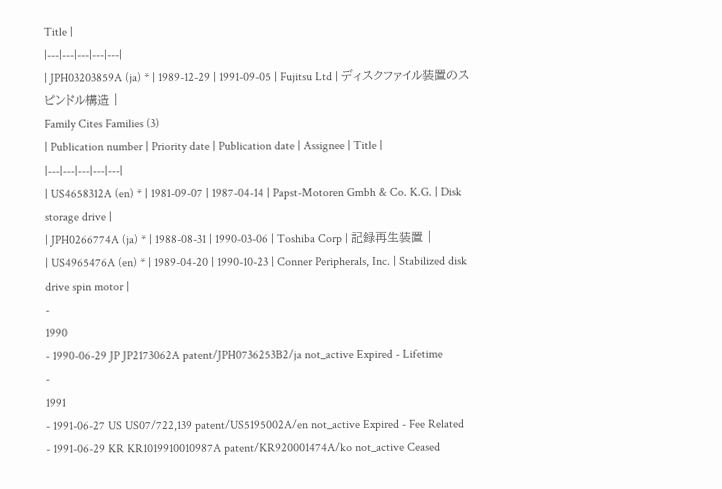Title |
|---|---|---|---|---|
| JPH03203859A (ja) * | 1989-12-29 | 1991-09-05 | Fujitsu Ltd | ディスクファイル装置のスピンドル構造 |
Family Cites Families (3)
| Publication number | Priority date | Publication date | Assignee | Title |
|---|---|---|---|---|
| US4658312A (en) * | 1981-09-07 | 1987-04-14 | Papst-Motoren Gmbh & Co. K.G. | Disk storage drive |
| JPH0266774A (ja) * | 1988-08-31 | 1990-03-06 | Toshiba Corp | 記録再生装置 |
| US4965476A (en) * | 1989-04-20 | 1990-10-23 | Conner Peripherals, Inc. | Stabilized disk drive spin motor |
-
1990
- 1990-06-29 JP JP2173062A patent/JPH0736253B2/ja not_active Expired - Lifetime
-
1991
- 1991-06-27 US US07/722,139 patent/US5195002A/en not_active Expired - Fee Related
- 1991-06-29 KR KR1019910010987A patent/KR920001474A/ko not_active Ceased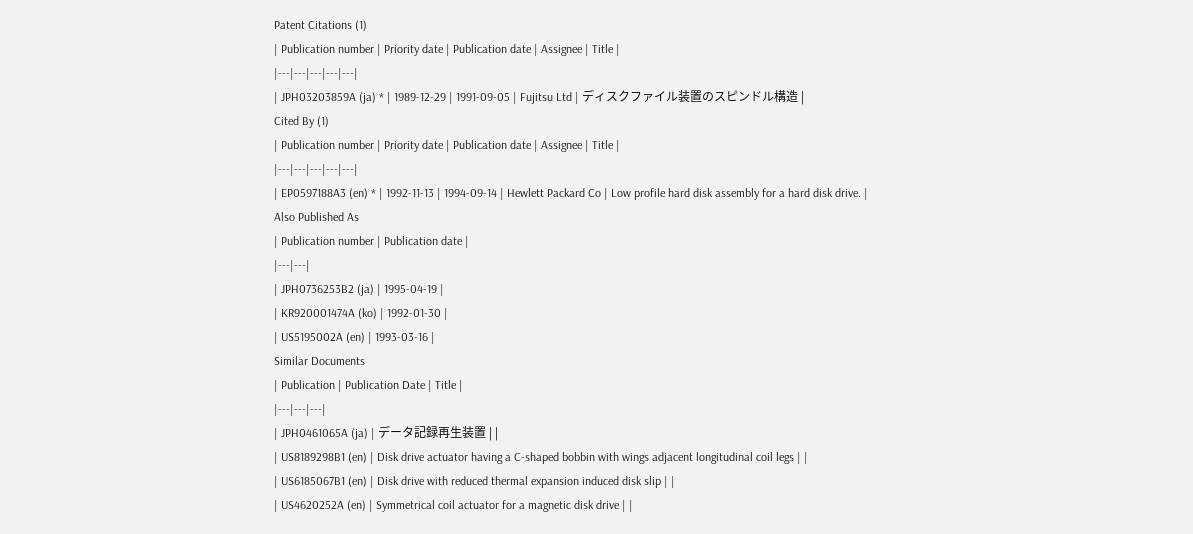Patent Citations (1)
| Publication number | Priority date | Publication date | Assignee | Title |
|---|---|---|---|---|
| JPH03203859A (ja) * | 1989-12-29 | 1991-09-05 | Fujitsu Ltd | ディスクファイル装置のスピンドル構造 |
Cited By (1)
| Publication number | Priority date | Publication date | Assignee | Title |
|---|---|---|---|---|
| EP0597188A3 (en) * | 1992-11-13 | 1994-09-14 | Hewlett Packard Co | Low profile hard disk assembly for a hard disk drive. |
Also Published As
| Publication number | Publication date |
|---|---|
| JPH0736253B2 (ja) | 1995-04-19 |
| KR920001474A (ko) | 1992-01-30 |
| US5195002A (en) | 1993-03-16 |
Similar Documents
| Publication | Publication Date | Title |
|---|---|---|
| JPH0461065A (ja) | データ記録再生装置 | |
| US8189298B1 (en) | Disk drive actuator having a C-shaped bobbin with wings adjacent longitudinal coil legs | |
| US6185067B1 (en) | Disk drive with reduced thermal expansion induced disk slip | |
| US4620252A (en) | Symmetrical coil actuator for a magnetic disk drive | |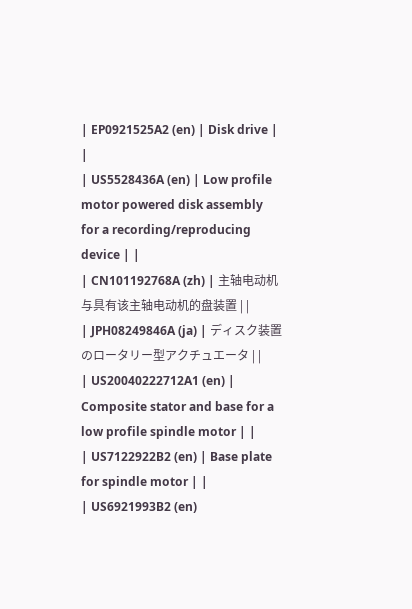| EP0921525A2 (en) | Disk drive | |
| US5528436A (en) | Low profile motor powered disk assembly for a recording/reproducing device | |
| CN101192768A (zh) | 主轴电动机与具有该主轴电动机的盘装置 | |
| JPH08249846A (ja) | ディスク装置のロータリー型アクチュエータ | |
| US20040222712A1 (en) | Composite stator and base for a low profile spindle motor | |
| US7122922B2 (en) | Base plate for spindle motor | |
| US6921993B2 (en)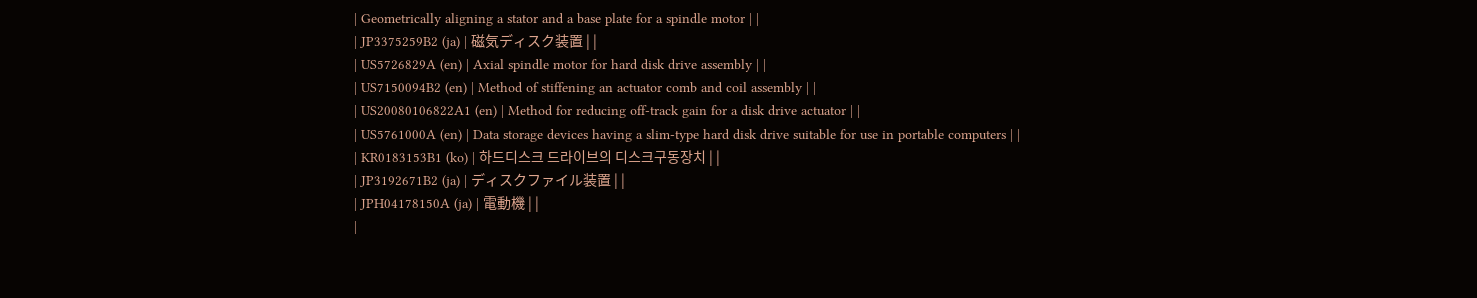| Geometrically aligning a stator and a base plate for a spindle motor | |
| JP3375259B2 (ja) | 磁気ディスク装置 | |
| US5726829A (en) | Axial spindle motor for hard disk drive assembly | |
| US7150094B2 (en) | Method of stiffening an actuator comb and coil assembly | |
| US20080106822A1 (en) | Method for reducing off-track gain for a disk drive actuator | |
| US5761000A (en) | Data storage devices having a slim-type hard disk drive suitable for use in portable computers | |
| KR0183153B1 (ko) | 하드디스크 드라이브의 디스크구동장치 | |
| JP3192671B2 (ja) | ディスクファイル装置 | |
| JPH04178150A (ja) | 電動機 | |
|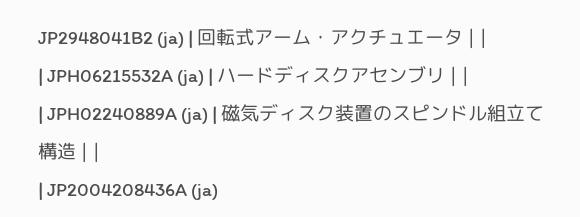JP2948041B2 (ja) | 回転式アーム・アクチュエータ | |
| JPH06215532A (ja) | ハードディスクアセンブリ | |
| JPH02240889A (ja) | 磁気ディスク装置のスピンドル組立て構造 | |
| JP2004208436A (ja)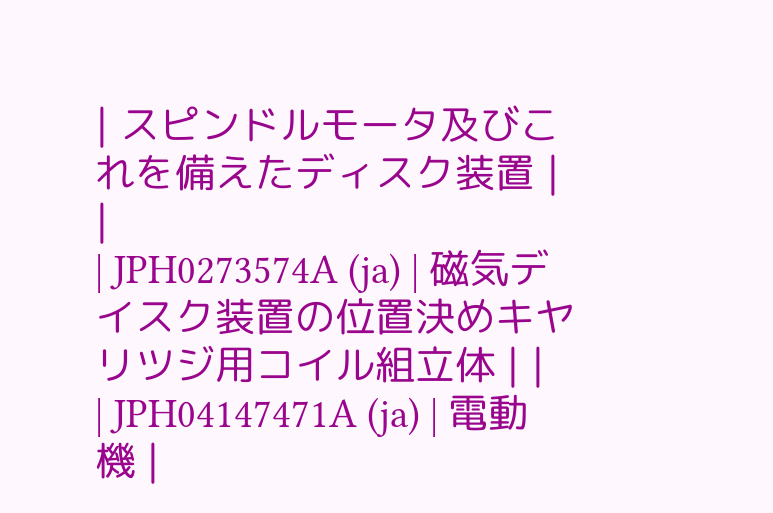| スピンドルモータ及びこれを備えたディスク装置 | |
| JPH0273574A (ja) | 磁気デイスク装置の位置決めキヤリツジ用コイル組立体 | |
| JPH04147471A (ja) | 電動機 |